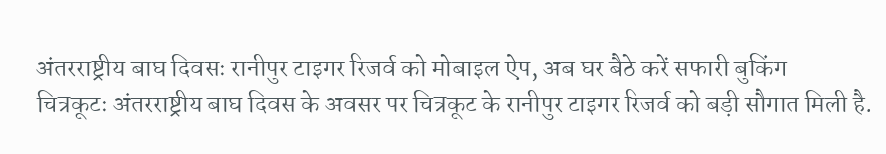अंतरराष्ट्रीय बाघ दिवसः रानीपुर टाइगर रिजर्व को मोबाइल ऐप, अब घर बैठे करें सफारी बुकिंग
चित्रकूटः अंतरराष्ट्रीय बाघ दिवस के अवसर पर चित्रकूट के रानीपुर टाइगर रिजर्व को बड़ी सौगात मिली है.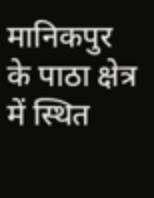मानिकपुर के पाठा क्षेत्र में स्थित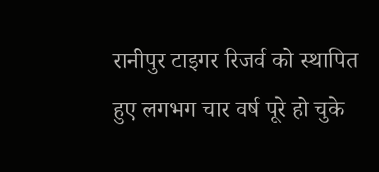रानीपुर टाइगर रिजर्व को स्थापित हुए लगभग चार वर्ष पूरे हो चुके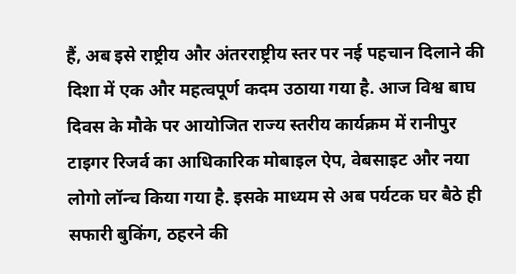हैं, अब इसे राष्ट्रीय और अंतरराष्ट्रीय स्तर पर नई पहचान दिलाने की दिशा में एक और महत्वपूर्ण कदम उठाया गया है. आज विश्व बाघ दिवस के मौके पर आयोजित राज्य स्तरीय कार्यक्रम में रानीपुर टाइगर रिजर्व का आधिकारिक मोबाइल ऐप, वेबसाइट और नया लोगो लॉन्च किया गया है. इसके माध्यम से अब पर्यटक घर बैठे ही सफारी बुकिंग, ठहरने की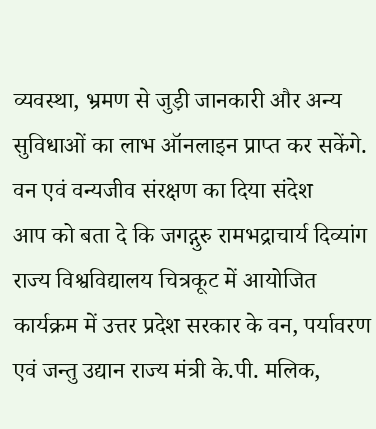व्यवस्था, भ्रमण से जुड़ी जानकारी और अन्य सुविधाओं का लाभ ऑनलाइन प्राप्त कर सकेंगे.
वन एवं वन्यजीव संरक्षण का दिया संदेश
आप को बता दे कि जगद्गुरु रामभद्राचार्य दिव्यांग राज्य विश्वविद्यालय चित्रकूट में आयोजित कार्यक्रम में उत्तर प्रदेश सरकार के वन, पर्यावरण एवं जन्तु उद्यान राज्य मंत्री के.पी. मलिक,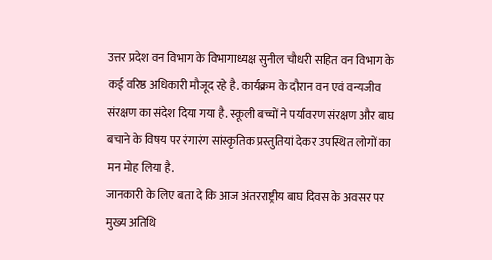उत्तर प्रदेश वन विभाग के विभागाध्यक्ष सुनील चौधरी सहित वन विभाग के कई वरिष्ठ अधिकारी मौजूद रहे है. कार्यक्रम के दौरान वन एवं वन्यजीव संरक्षण का संदेश दिया गया है. स्कूली बच्चों ने पर्यावरण संरक्षण और बाघ बचाने के विषय पर रंगारंग सांस्कृतिक प्रस्तुतियां देकर उपस्थित लोगों का मन मोह लिया है.
जानकारी के लिए बता दे कि आज अंतरराष्ट्रीय बाघ दिवस के अवसर पर मुख्य अतिथि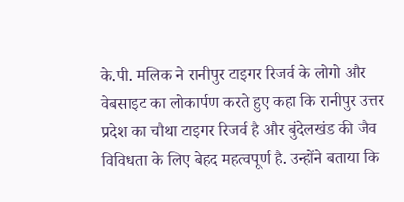के.पी. मलिक ने रानीपुर टाइगर रिजर्व के लोगो और वेबसाइट का लोकार्पण करते हुए कहा कि रानीपुर उत्तर प्रदेश का चौथा टाइगर रिजर्व है और बुंदेलखंड की जैव विविधता के लिए बेहद महत्वपूर्ण है. उन्होंने बताया कि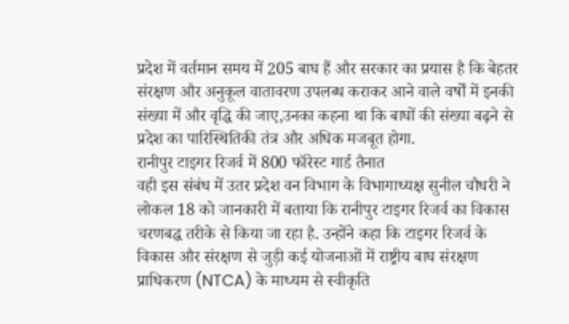प्रदेश में वर्तमान समय में 205 बाघ हैं और सरकार का प्रयास है कि बेहतर संरक्षण और अनुकूल वातावरण उपलब्ध कराकर आने वाले वर्षों में इनकी संख्या में और वृद्धि की जाए,उनका कहना था कि बाघों की संख्या बढ़ने से प्रदेश का पारिस्थितिकी तंत्र और अधिक मजबूत होगा.
रानीपुर टाइगर रिजर्व में 800 फॉरेस्ट गार्ड तैनात
वही इस संबंध में उतर प्रदेश वन विभाग के विभागाध्यक्ष सुनील चौधरी ने लोकल 18 को जानकारी में बताया कि रानीपुर टाइगर रिजर्व का विकास चरणबद्ध तरीके से किया जा रहा है. उन्होंने कहा कि टाइगर रिजर्व के विकास और संरक्षण से जुड़ी कई योजनाओं में राष्ट्रीय बाघ संरक्षण प्राधिकरण (NTCA) के माध्यम से स्वीकृति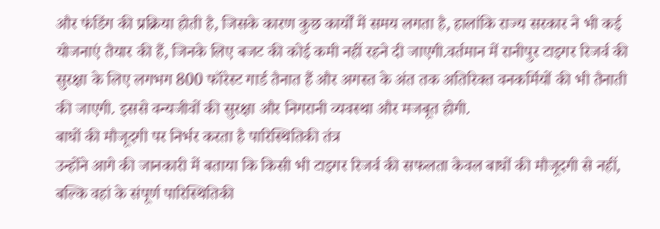और फंडिंग की प्रक्रिया होती है, जिसके कारण कुछ कार्यों में समय लगता है, हालांकि राज्य सरकार ने भी कई योजनाएं तैयार की हैं, जिनके लिए बजट की कोई कमी नहीं रहने दी जाएगी.वर्तमान में रानीपुर टाइगर रिजर्व की सुरक्षा के लिए लगभग 800 फॉरेस्ट गार्ड तैनात हैं और अगस्त के अंत तक अतिरिक्त वनकर्मियों की भी तैनाती की जाएगी. इससे वन्यजीवों की सुरक्षा और निगरानी व्यवस्था और मजबूत होगी.
बाघों की मौजूदगी पर निर्भर करता है पारिस्थितिकी तंत्र
उन्होंने आगे की जानकारी में बताया कि किसी भी टाइगर रिजर्व की सफलता केवल बाघों की मौजूदगी से नहीं, बल्कि वहां के संपूर्ण पारिस्थितिकी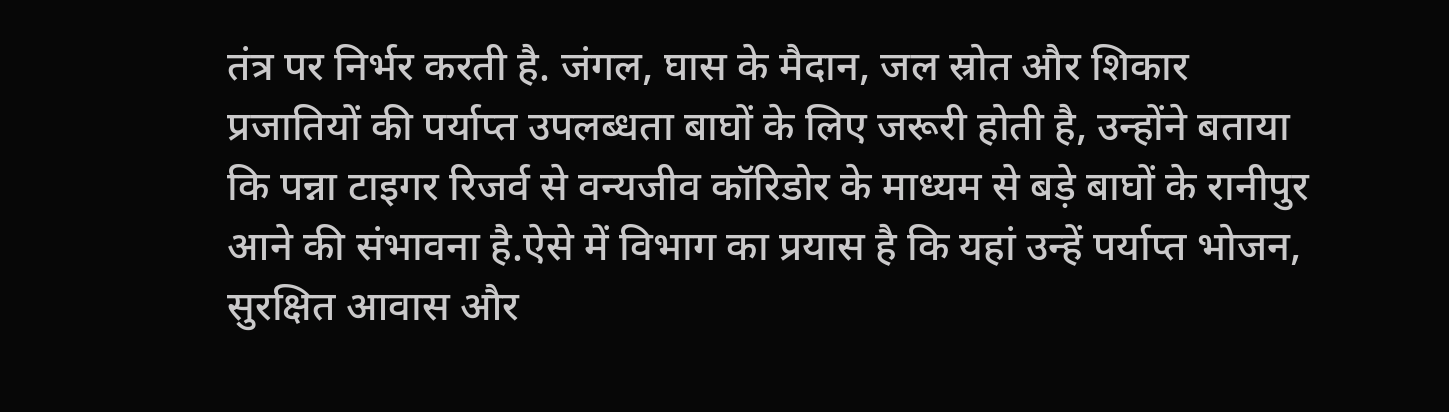तंत्र पर निर्भर करती है. जंगल, घास के मैदान, जल स्रोत और शिकार प्रजातियों की पर्याप्त उपलब्धता बाघों के लिए जरूरी होती है, उन्होंने बताया कि पन्ना टाइगर रिजर्व से वन्यजीव कॉरिडोर के माध्यम से बड़े बाघों के रानीपुर आने की संभावना है.ऐसे में विभाग का प्रयास है कि यहां उन्हें पर्याप्त भोजन, सुरक्षित आवास और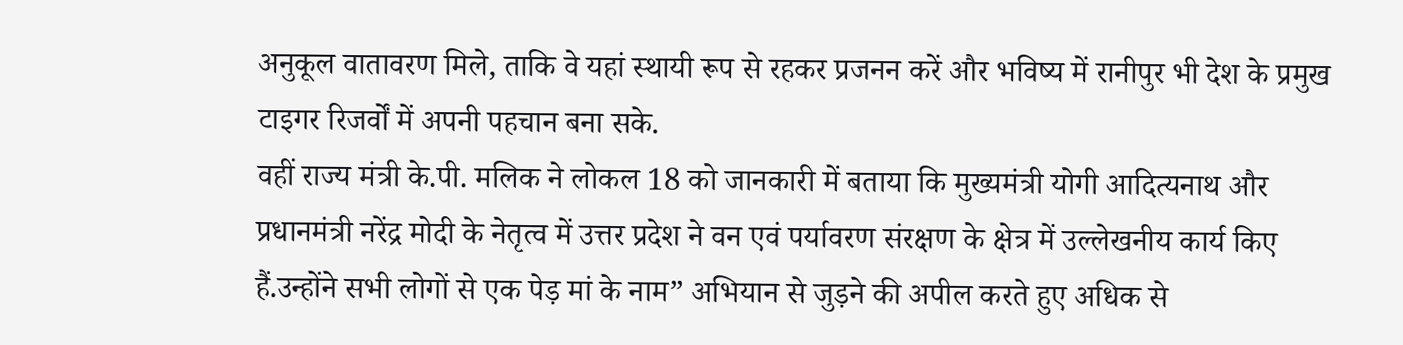अनुकूल वातावरण मिले, ताकि वे यहां स्थायी रूप से रहकर प्रजनन करें और भविष्य में रानीपुर भी देश के प्रमुख टाइगर रिजर्वों में अपनी पहचान बना सके.
वहीं राज्य मंत्री के.पी. मलिक ने लोकल 18 को जानकारी में बताया कि मुख्यमंत्री योगी आदित्यनाथ और प्रधानमंत्री नरेंद्र मोदी के नेतृत्व में उत्तर प्रदेश ने वन एवं पर्यावरण संरक्षण के क्षेत्र में उल्लेखनीय कार्य किए हैं.उन्होंने सभी लोगों से एक पेड़ मां के नाम” अभियान से जुड़ने की अपील करते हुए अधिक से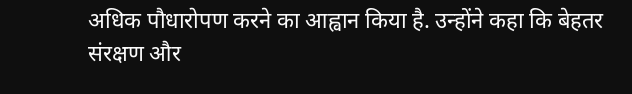अधिक पौधारोपण करने का आह्वान किया है. उन्होंने कहा कि बेहतर संरक्षण और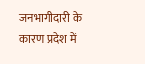जनभागीदारी के कारण प्रदेश में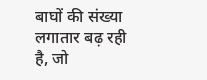बाघों की संख्या लगातार बढ़ रही है, जो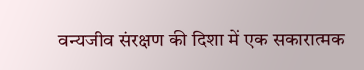वन्यजीव संरक्षण की दिशा में एक सकारात्मक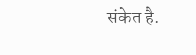संकेत है.